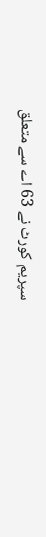سپریم کورٹ نے 63 اے سے متعلق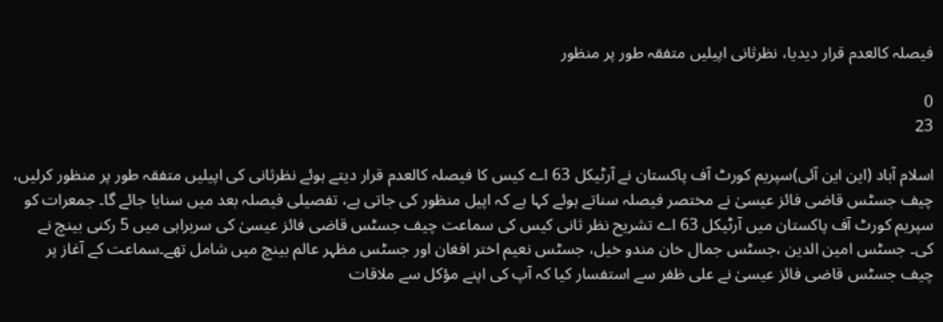فیصلہ کالعدم قرار دیدیا، نظرثانی اپیلیں متفقہ طور پر منظور

0
23

اسلام آباد (این این آئی)سپریم کورٹ آف پاکستان نے آرٹیکل 63 اے کیس کا فیصلہ کالعدم قرار دیتے ہوئے نظرثانی کی اپیلیں متفقہ طور پر منظور کرلیں، چیف جسٹس قاضی فائز عیسیٰ نے مختصر فیصلہ سناتے ہوئے کہا ہے کہ اپیل منظور کی جاتی ہے، تفصیلی فیصلہ بعد میں سنایا جائے گا۔ جمعرات کو سپریم کورٹ آف پاکستان میں آرٹیکل 63 اے تشریح نظر ثانی کیس کی سماعت چیف جسٹس قاضی فائز عیسیٰ کی سربراہی میں 5 رکنی بینچ نے کی۔ جسٹس امین الدین ،جسٹس جمال خان مندو خیل، جسٹس نعیم اختر افغان اور جسٹس مظہر عالم بینچ میں شامل تھے۔سماعت کے آغاز پر چیف جسٹس قاضی فائز عیسیٰ نے علی ظفر سے استفسار کیا کہ آپ کی اپنے مؤکل سے ملاقات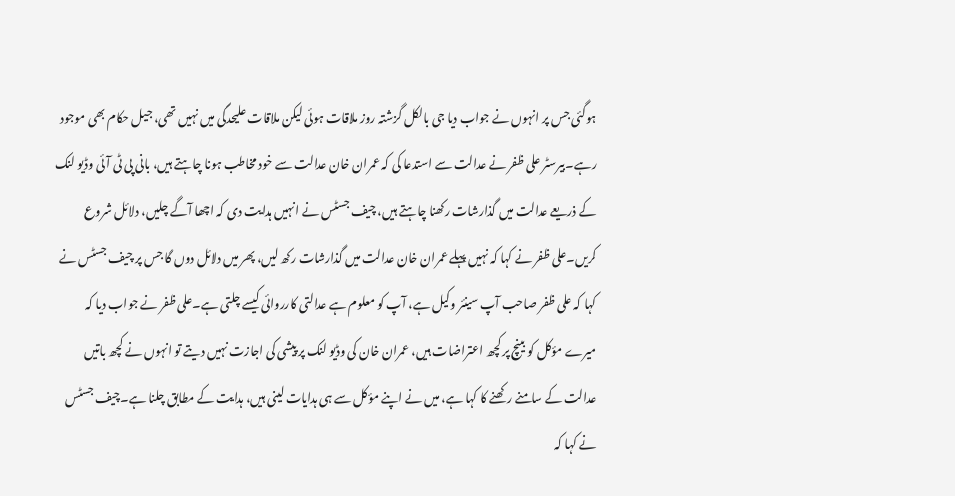ہوگئی جس پر انہوں نے جواب دیا جی بالکل گزشتہ روز ملاقات ہوئی لیکن ملاقات علیحدگی میں نہیں تھی، جیل حکام بھی موجود رہے۔بیرسٹر علی ظفر نے عدالت سے استدعا کی کہ عمران خان عدالت سے خود مخاطب ہونا چاہتے ہیں، بانی پی ٹی آئی وڈیو لنک کے ذریعے عدالت میں گذارشات رکھنا چاہتے ہیں، چیف جسٹس نے انہیں ہدایت دی کہ اچھا آگے چلیں، دلائل شروع کریں۔علی ظفر نے کہا کہ نہیں پہلے عمران خان عدالت میں گذارشات رکھ لیں، پھر میں دلائل دوں گا جس پر چیف جسٹس نے کہا کہ علی ظفر صاحب آپ سینئر وکیل ہے، آپ کو معلوم ہے عدالتی کارروائی کیسے چلتی ہے۔علی ظفر نے جواب دیا کہ میرے مؤکل کو بینچ پر کچھ اعتراضات ہیں، عمران خان کی وڈیو لنک پر پیشی کی اجازت نہیں دیتے تو انہوں نے کچھ باتیں عدالت کے سامنے رکھنے کا کہا ہے، میں نے اپنے مؤکل سے ہی ہدایات لینی ہیں، ہدایت کے مطابق چلنا ہے۔چیف جسٹس نے کہا کہ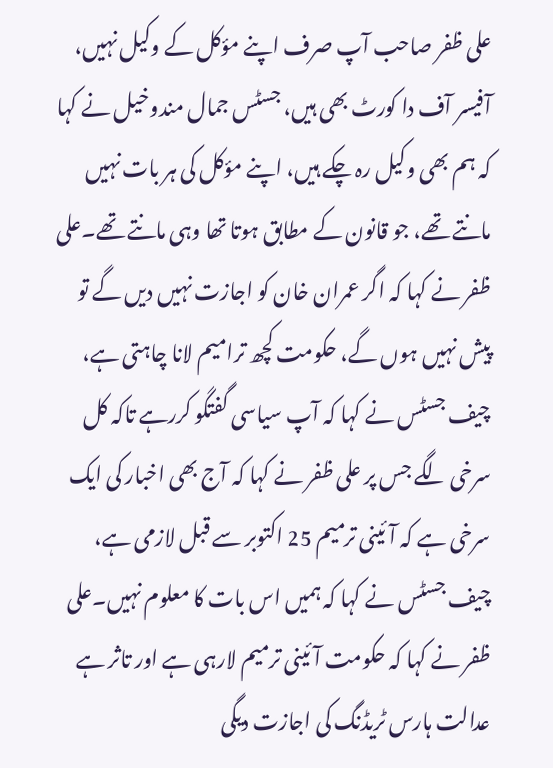علی ظفر صاحب آپ صرف اپنے مؤکل کے وکیل نہیں، آفیسر آف دا کورٹ بھی ہیں، جسٹس جمال مندوخیل نے کہا کہ ہم بھی وکیل رہ چکے ہیں، اپنے مؤکل کی ہر بات نہیں مانتے تھے، جو قانون کے مطابق ہوتا تھا وہی مانتے تھے۔علی ظفر نے کہا کہ اگر عمران خان کو اجازت نہیں دیں گے تو پیش نہیں ہوں گے، حکومت کچھ ترامیم لانا چاہتی ہے، چیف جسٹس نے کہا کہ آپ سیاسی گفتگو کررہے تاکہ کل سرخی لگے جس پر علی ظفر نے کہا کہ آج بھی اخبار کی ایک سرخی ہے کہ آئینی ترمیم 25 اکتوبر سے قبل لازمی ہے، چیف جسٹس نے کہا کہ ہمیں اس بات کا معلوم نہیں۔علی ظفر نے کہا کہ حکومت آئینی ترمیم لارہی ہے اور تاثر ہے عدالت ہارس ٹریڈنگ کی اجازت دیگی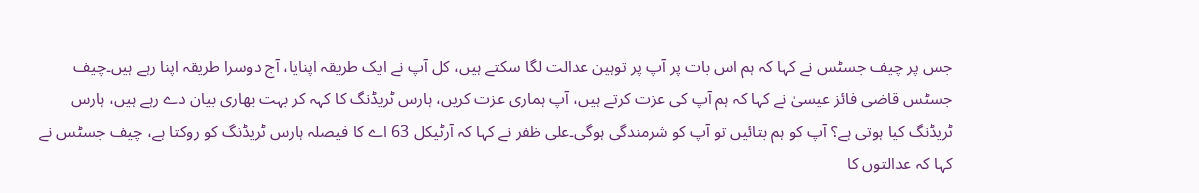جس پر چیف جسٹس نے کہا کہ ہم اس بات پر آپ پر توہین عدالت لگا سکتے ہیں، کل آپ نے ایک طریقہ اپنایا، آج دوسرا طریقہ اپنا رہے ہیں۔چیف جسٹس قاضی فائز عیسیٰ نے کہا کہ ہم آپ کی عزت کرتے ہیں، آپ ہماری عزت کریں، ہارس ٹریڈنگ کا کہہ کر بہت بھاری بیان دے رہے ہیں، ہارس ٹریڈنگ کیا ہوتی ہے؟ آپ کو ہم بتائیں تو آپ کو شرمندگی ہوگی۔علی ظفر نے کہا کہ آرٹیکل 63 اے کا فیصلہ ہارس ٹریڈنگ کو روکتا ہے، چیف جسٹس نے کہا کہ عدالتوں کا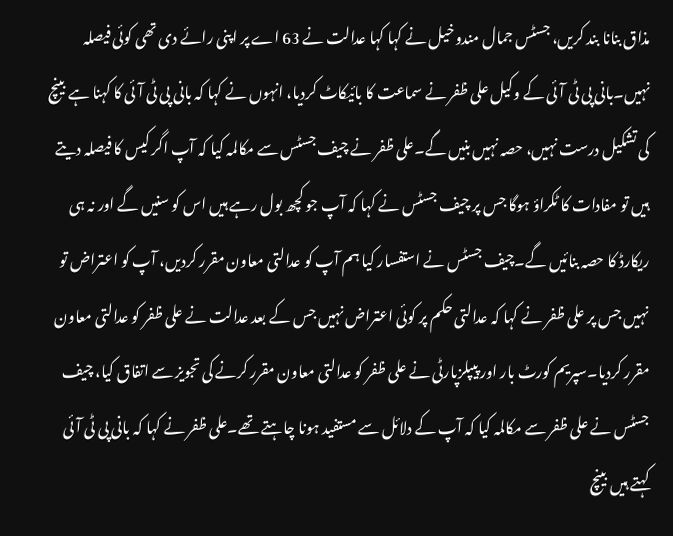مذاق بنانا بند کریں، جسٹس جمال مندوخیل نے کہا کہا عدالت نے 63 اے پر اپنی رائے دی تھی کوئی فیصلہ نہیں۔بانی پی ٹی آئی کے وکیل علی ظفر نے سماعت کا بائیکاٹ کردیا، انہوں نے کہا کہ بانی پی ٹی آئی کا کہنا ہے بینچ کی تشکیل درست نہیں، حصہ نہیں بنیں گے۔علی ظفر نے چیف جسٹس سے مکالمہ کیا کہ آپ اگر کیس کا فیصلہ دیتے ہیں تو مفادات کا ٹکراؤ ہوگا جس پر چیف جسٹس نے کہا کہ آپ جو کچھ بول رہے ہیں اس کو سنیں گے اور نہ ہی ریکارڈ کا حصہ بنائیں گے۔چیف جسٹس نے استفسار کیا ہم آپ کو عدالتی معاون مقرر کردیں، آپ کو اعتراض تو نہیں جس پر علی ظفر نے کہا کہ عدالتی حکم پر کوئی اعتراض نہیں جس کے بعد عدالت نے علی ظفر کو عدالتی معاون مقرر کردیا۔سپریم کورٹ بار اور پیپلزپارٹی نے علی ظفر کو عدالتی معاون مقرر کرنے کی تجویز سے اتفاق کیا، چیف جسٹس نے علی ظفر سے مکالمہ کیا کہ آپ کے دلائل سے مستفید ہونا چاہتے تھے۔علی ظفر نے کہا کہ بانی پی ٹی آئی کہتے ہیں بینچ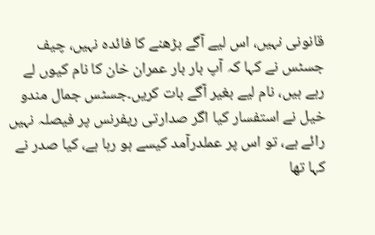قانونی نہیں، اس لیے آگے بڑھنے کا فائدہ نہیں، چیف جسٹس نے کہا کہ آپ بار بار عمران خان کا نام کیوں لے رہے ہیں، نام لیے بغیر آگے بات کریں۔جسٹس جمال مندو خیل نے استفسار کیا اگر صدارتی ریفرنس پر فیصلہ نہیں رائے ہے، تو اس پر عملدرآمد کیسے ہو رہا ہے، کیا صدر نے کہا تھا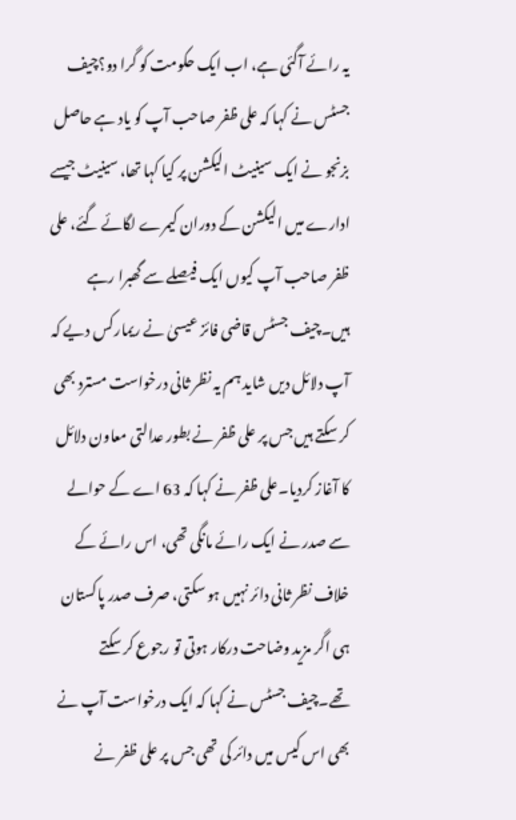یہ رائے آگئی ہے، اب ایک حکومت کو گرا دو؟چیف جسٹس نے کہا کہ علی ظفر صاحب آپ کو یاد ہے حاصل بزنجو نے ایک سینیٹ الیکشن پر کیا کہا تھا، سینیٹ جیسے ادارے میں الیکشن کے دوران کیمرے لگائے گئے، علی ظفر صاحب آپ کیوں ایک فیصلے سے گھبرا رہے ہیں۔چیف جسٹس قاضی فائز عیسیٰ نے ریمارکس دیے کہ آپ دلائل دیں شاید ہم یہ نظر ثانی درخواست مسترد بھی کر سکتے ہیں جس پر علی ظفر نے بطور عدالتی معاون دلائل کا آغاز کردیا۔علی ظفر نے کہا کہ 63 اے کے حوالے سے صدر نے ایک رائے مانگی تھی، اس رائے کے خلاف نظر ثانی دائر نہیں ہو سکتی، صرف صدر پاکستان ہی اگر مزید وضاحت درکار ہوتی تو رجوع کر سکتے تھے۔چیف جسٹس نے کہا کہ ایک درخواست آپ نے بھی اس کیس میں دائر کی تھی جس پر علی ظفر نے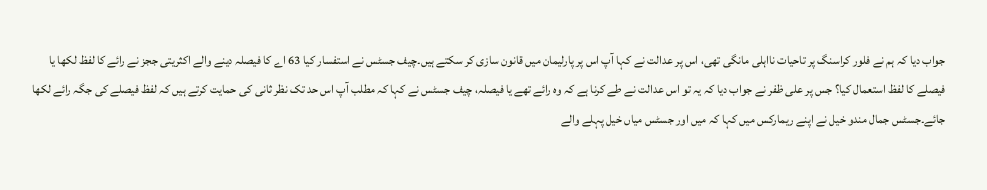جواب دیا کہ ہم نے فلور کراسنگ پر تاحیات نااہلی مانگی تھی، اس پر عدالت نے کہا آپ اس پر پارلیمان میں قانون سازی کر سکتے ہیں۔چیف جسٹس نے استفسار کیا 63 اے کا فیصلہ دینے والے اکثریتی ججز نے رائے کا لفظ لکھا یا فیصلے کا لفظ استعمال کیا؟ جس پر علی ظفر نے جواب دیا کہ یہ تو اس عدالت نے طے کرنا ہے کہ وہ رائے تھے یا فیصلہ، چیف جسٹس نے کہا کہ مطلب آپ اس حد تک نظر ثانی کی حمایت کرتے ہیں کہ لفظ فیصلے کی جگہ رائے لکھا جائے۔جسٹس جمال مندو خیل نے اپنے ریمارکس میں کہا کہ میں اور جسٹس میاں خیل پہلے والے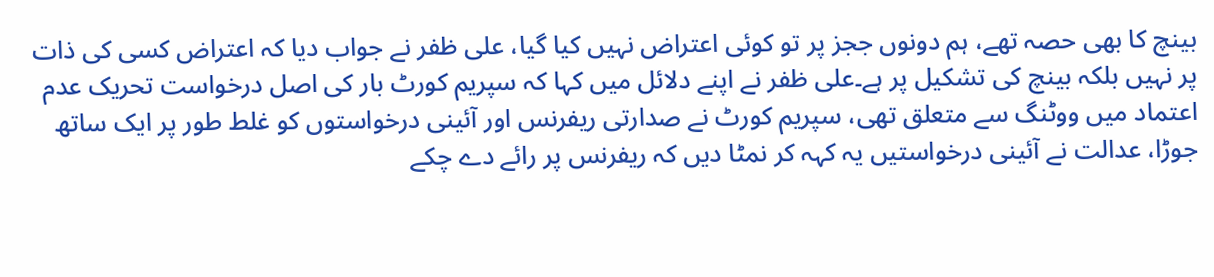بینچ کا بھی حصہ تھے، ہم دونوں ججز پر تو کوئی اعتراض نہیں کیا گیا، علی ظفر نے جواب دیا کہ اعتراض کسی کی ذات پر نہیں بلکہ بینچ کی تشکیل پر ہے۔علی ظفر نے اپنے دلائل میں کہا کہ سپریم کورٹ بار کی اصل درخواست تحریک عدم اعتماد میں ووٹنگ سے متعلق تھی، سپریم کورٹ نے صدارتی ریفرنس اور آئینی درخواستوں کو غلط طور پر ایک ساتھ جوڑا، عدالت نے آئینی درخواستیں یہ کہہ کر نمٹا دیں کہ ریفرنس پر رائے دے چکے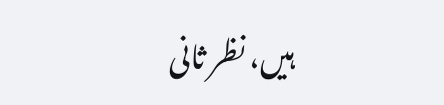ہیں، نظر ثانی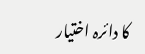کا دائرہ اختیار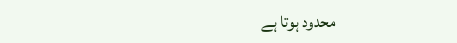محدود ہوتا ہے